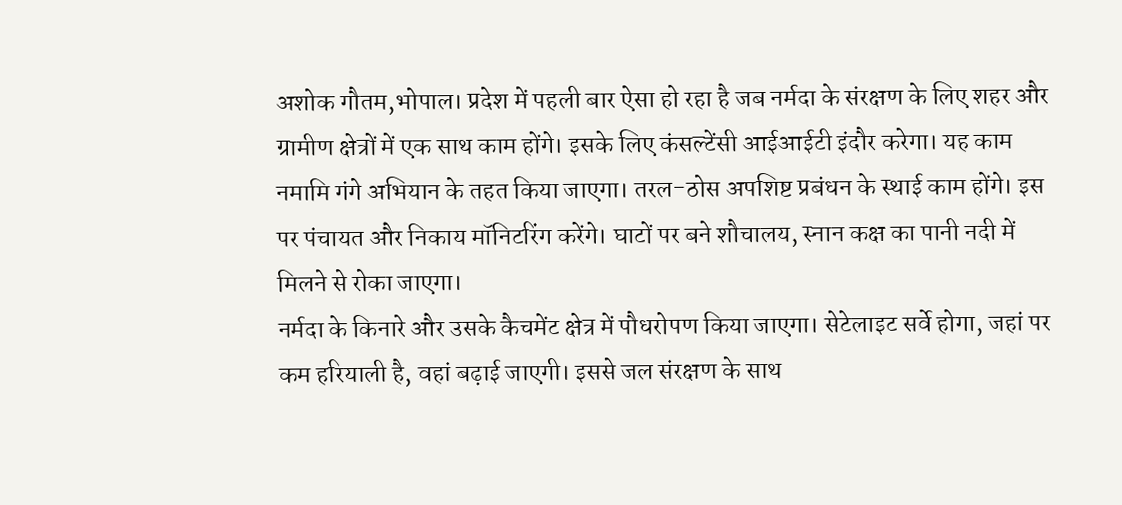अशोक गौतम,भोपाल। प्रदेश में पहली बार ऐसा हो रहा है जब नर्मदा के संरक्षण के लिए शहर और ग्रामीण क्षेत्रों में एक साथ काम होंगे। इसके लिए कंसल्टेंसी आईआईटी इंदौर करेगा। यह काम नमामि गंगे अभियान के तहत किया जाएगा। तरल-ठोस अपशिष्ट प्रबंधन के स्थाई काम होंगे। इस पर पंचायत और निकाय मॉनिटरिंग करेंगे। घाटों पर बने शौचालय, स्नान कक्ष का पानी नदी में मिलने से रोका जाएगा।
नर्मदा के किनारे और उसके कैचमेंट क्षेत्र में पौधरोपण किया जाएगा। सेटेलाइट सर्वे होगा, जहां पर कम हरियाली है, वहां बढ़ाई जाएगी। इससे जल संरक्षण के साथ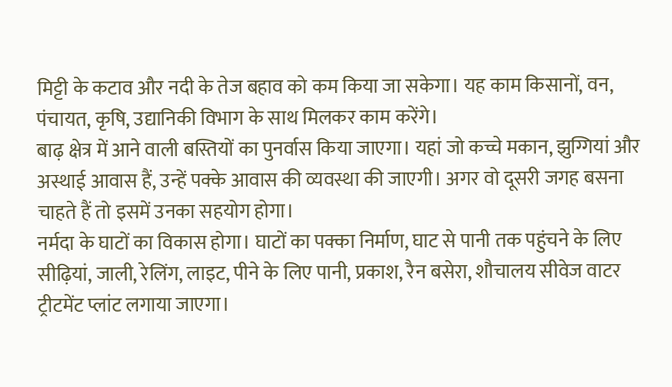मिट्टी के कटाव और नदी के तेज बहाव को कम किया जा सकेगा। यह काम किसानों, वन, पंचायत, कृषि, उद्यानिकी विभाग के साथ मिलकर काम करेंगे।
बाढ़ क्षेत्र में आने वाली बस्तियों का पुनर्वास किया जाएगा। यहां जो कच्चे मकान, झुग्गियां और अस्थाई आवास हैं, उन्हें पक्के आवास की व्यवस्था की जाएगी। अगर वो दूसरी जगह बसना चाहते हैं तो इसमें उनका सहयोग होगा।
नर्मदा के घाटों का विकास होगा। घाटों का पक्का निर्माण, घाट से पानी तक पहुंचने के लिए सीढ़ियां, जाली, रेलिंग, लाइट, पीने के लिए पानी, प्रकाश, रैन बसेरा, शौचालय सीवेज वाटर ट्रीटमेंट प्लांट लगाया जाएगा।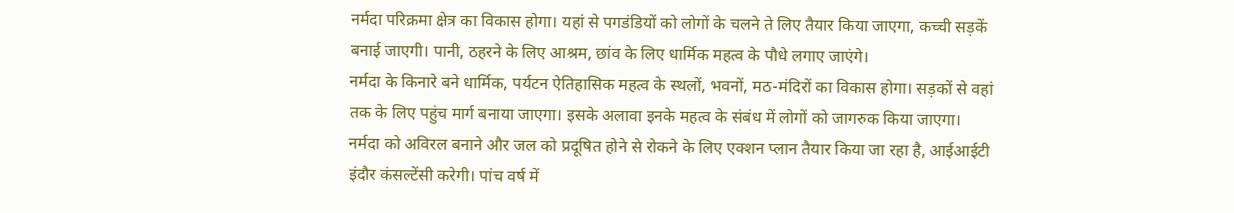नर्मदा परिक्रमा क्षेत्र का विकास होगा। यहां से पगडंडियों को लोगों के चलने ते लिए तैयार किया जाएगा, कच्ची सड़कें बनाई जाएगी। पानी, ठहरने के लिए आश्रम, छांव के लिए धार्मिक महत्व के पौधे लगाए जाएंगे।
नर्मदा के किनारे बने धार्मिक, पर्यटन ऐतिहासिक महत्व के स्थलों, भवनों, मठ-मंदिरों का विकास होगा। सड़कों से वहां तक के लिए पहुंच मार्ग बनाया जाएगा। इसके अलावा इनके महत्व के संबंध में लोगों को जागरुक किया जाएगा।
नर्मदा को अविरल बनाने और जल को प्रदूषित होने से रोकने के लिए एक्शन प्लान तैयार किया जा रहा है, आईआईटी इंदौर कंसल्टेंसी करेगी। पांच वर्ष में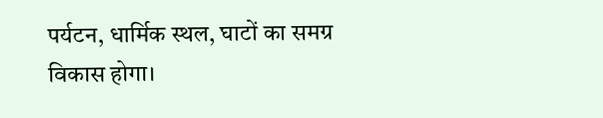पर्यटन, धार्मिक स्थल, घाटों का समग्र विकास होगा।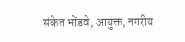संकेत भोंडवे, आयुक्त, नगरीय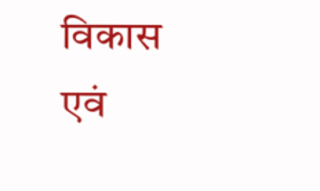विकास एवं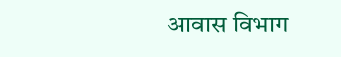आवास विभाग